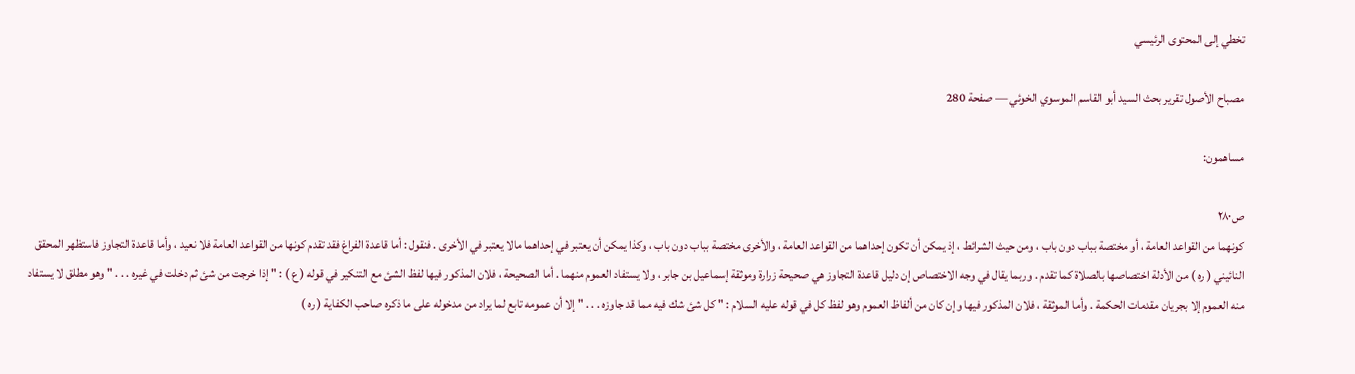تخطي إلى المحتوى الرئيسي

مصباح الأصول تقرير بحث السيد أبو القاسم الموسوي الخوئي — صفحة 280

مساهمون:

ص٢٨٠
كونهما من القواعد العامة ، أو مختصة بباب دون باب ، ومن حيث الشرائط ، إذ يمكن أن تكون إحداهما من القواعد العامة ، والأخرى مختصة بباب دون باب ، وكذا يمكن أن يعتبر في إحداهما مالا يعتبر في الأخرى . فنقول : أما قاعدة الفراغ فقد تقدم كونها من القواعد العامة فلا نعيد ، وأما قاعدة التجاوز فاستظهر المحقق النائيني ( ره ) من الأدلة اختصاصها بالصلاة كما تقدم . وربما يقال في وجه الاختصاص إن دليل قاعدة التجاوز هي صحيحة زرارة وموثقة إسماعيل بن جابر ، ولا يستفاد العموم منهما . أما الصحيحة ، فلان المذكور فيها لفظ الشئ مع التنكير في قوله ( ع ) : " إذا خرجت من شئ ثم دخلت في غيره . . . " وهو مطلق لا يستفاد منه العموم إلا بجريان مقدمات الحكمة . وأما الموثقة ، فلان المذكور فيها وإن كان من ألفاظ العموم وهو لفظ كل في قوله عليه السلام : " كل شئ شك فيه مما قد جاوزه . . . " إلا أن عمومه تابع لما يراد من مدخوله على ما ذكره صاحب الكفاية ( ره )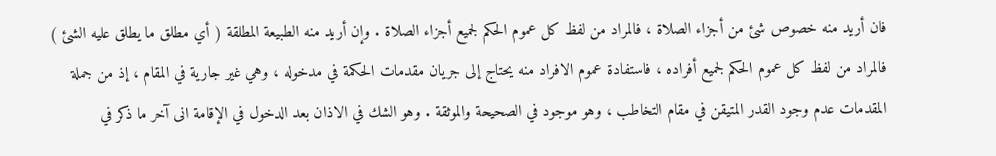فان أريد منه خصوص شئ من أجزاء الصلاة ، فالمراد من لفظ كل عموم الحكم لجميع أجزاء الصلاة . وإن أريد منه الطبيعة المطلقة ( أي مطلق ما يطلق عليه الشئ ) فالمراد من لفظ كل عموم الحكم لجميع أفراده ، فاستفادة عموم الافراد منه يحتاج إلى جريان مقدمات الحكمة في مدخوله ، وهي غير جارية في المقام ، إذ من جملة المقدمات عدم وجود القدر المتيقن في مقام التخاطب ، وهو موجود في الصحيحة والموثقة . وهو الشك في الاذان بعد الدخول في الإقامة انى آخر ما ذكر في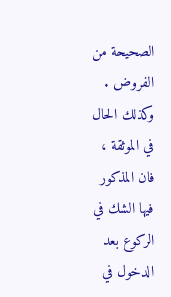الصحيحة من الفروض . وكذلك الحال في الموثقة ، فان المذكور فيها الشك في الركوع بعد الدخول في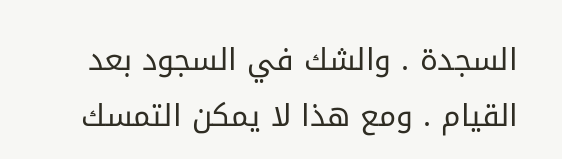السجدة . والشك في السجود بعد القيام . ومع هذا لا يمكن التمسك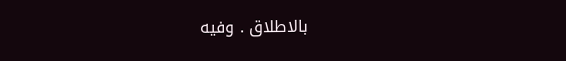بالاطلاق . وفيه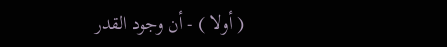( أولا ) - أن وجود القدر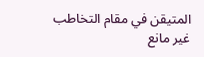المتيقن في مقام التخاطب غير مانع